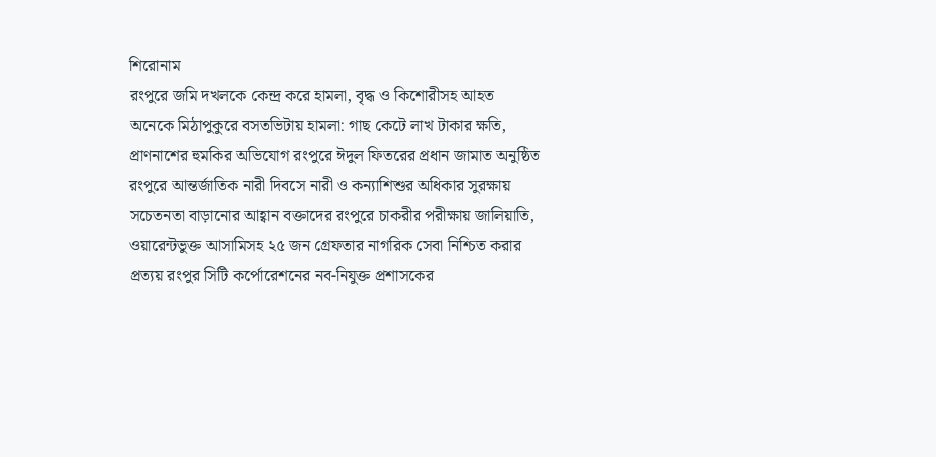শিরোনাম
রংপুরে জমি দখলকে কেন্দ্র করে হামলা, বৃদ্ধ ও কিশোরীসহ আহত অনেকে মিঠাপুকুরে বসতভিটায় হামলা: গাছ কেটে লাখ টাকার ক্ষতি, প্রাণনাশের হুমকির অভিযোগ রংপুরে ঈদুল ফিতরের প্রধান জামাত অনুষ্ঠিত রংপুরে আন্তর্জাতিক নারী দিবসে নারী ও কন্যাশিশুর অধিকার সুরক্ষায় সচেতনতা বাড়ানোর আহ্বান বক্তাদের রংপুরে চাকরীর পরীক্ষায় জালিয়াতি, ওয়ারেন্টভুক্ত আসামিসহ ২৫ জন গ্রেফতার নাগরিক সেবা নিশ্চিত করার প্রত্যয় রংপুর সিটি কর্পোরেশনের নব-নিযুক্ত প্রশাসকের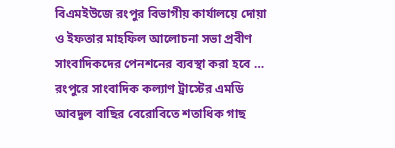বিএমইউজে রংপুর বিভাগীয় কার্যালয়ে দোয়া ও ইফতার মাহফিল আলোচনা সভা প্রবীণ সাংবাদিকদের পেনশনের ব্যবস্থা করা হবে … রংপুরে সাংবাদিক কল্যাণ ট্রাস্টের এমডি আবদুল বাছির বেরোবিতে শতাধিক গাছ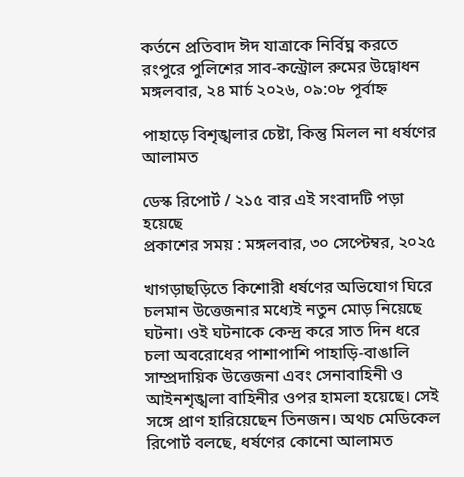কর্তনে প্রতিবাদ ঈদ যাত্রাকে নির্বিঘ্ন করতে রংপুরে পুলিশের সাব-কন্ট্রোল রুমের উদ্বোধন
মঙ্গলবার, ২৪ মার্চ ২০২৬, ০৯:০৮ পূর্বাহ্ন

পাহাড়ে বিশৃঙ্খলার চেষ্টা, কিন্তু মিলল না ধর্ষণের আলামত

ডেস্ক রিপোর্ট / ২১৫ বার এই সংবাদটি পড়া হয়েছে
প্রকাশের সময় : মঙ্গলবার, ৩০ সেপ্টেম্বর, ২০২৫

খাগড়াছড়িতে কিশোরী ধর্ষণের অভিযোগ ঘিরে চলমান উত্তেজনার মধ্যেই নতুন মোড় নিয়েছে ঘটনা। ওই ঘটনাকে কেন্দ্র করে সাত দিন ধরে চলা অবরোধের পাশাপাশি পাহাড়ি-বাঙালি সাম্প্রদায়িক উত্তেজনা এবং সেনাবাহিনী ও আইনশৃঙ্খলা বাহিনীর ওপর হামলা হয়েছে। সেই সঙ্গে প্রাণ হারিয়েছেন তিনজন। অথচ মেডিকেল রিপোর্ট বলছে, ধর্ষণের কোনো আলামত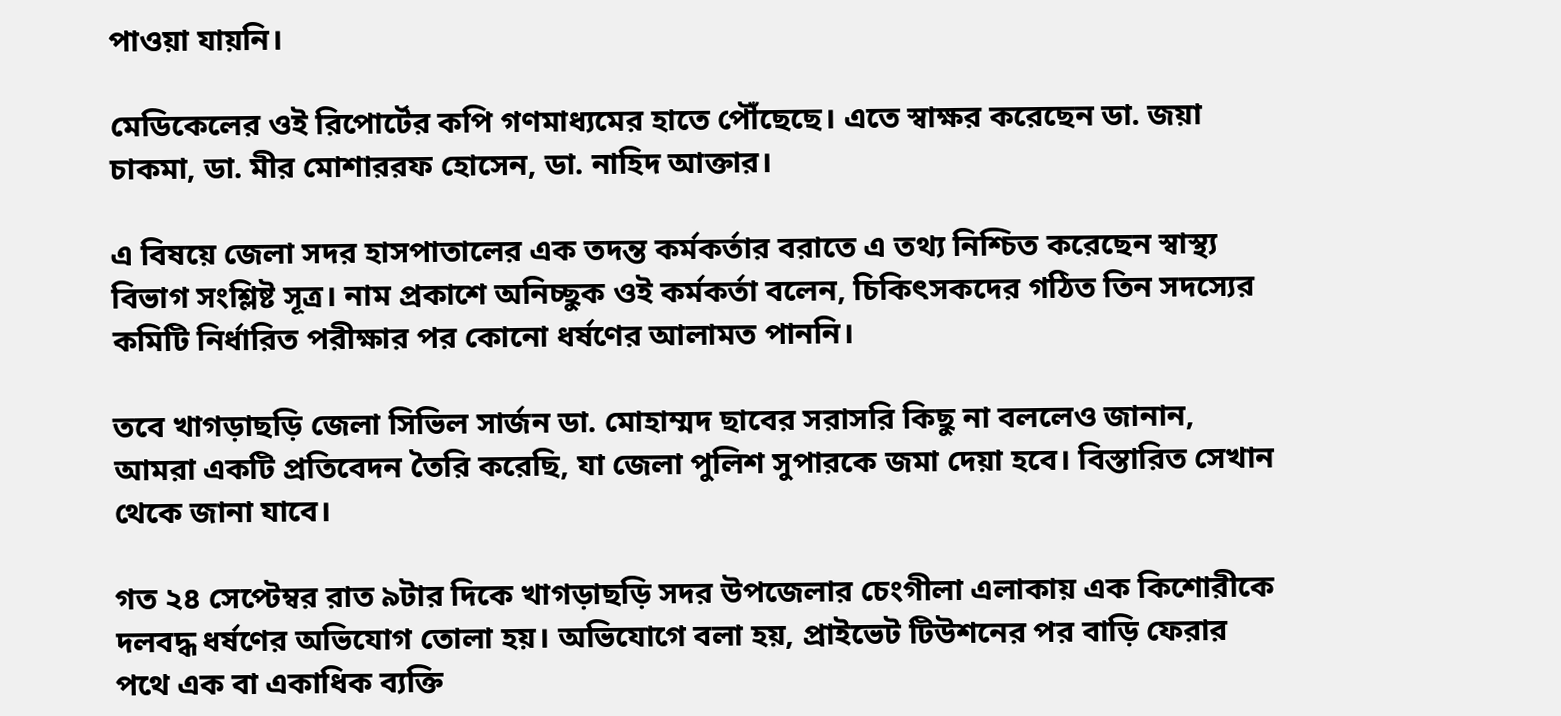পাওয়া যায়নি।

মেডিকেলের ওই রিপোর্টের কপি গণমাধ্যমের হাতে পৌঁছেছে। এতে স্বাক্ষর করেছেন ডা. জয়া চাকমা, ডা. মীর মোশাররফ হোসেন, ডা. নাহিদ আক্তার।

এ বিষয়ে জেলা সদর হাসপাতালের এক তদন্ত কর্মকর্তার বরাতে এ তথ্য নিশ্চিত করেছেন স্বাস্থ্য বিভাগ সংশ্লিষ্ট সূত্র। নাম প্রকাশে অনিচ্ছুক ওই কর্মকর্তা বলেন, চিকিৎসকদের গঠিত তিন সদস্যের কমিটি নির্ধারিত পরীক্ষার পর কোনো ধর্ষণের আলামত পাননি।

তবে খাগড়াছড়ি জেলা সিভিল সার্জন ডা. মোহাম্মদ ছাবের সরাসরি কিছু না বললেও জানান, আমরা একটি প্রতিবেদন তৈরি করেছি, যা জেলা পুলিশ সুপারকে জমা দেয়া হবে। বিস্তারিত সেখান থেকে জানা যাবে।

গত ২৪ সেপ্টেম্বর রাত ৯টার দিকে খাগড়াছড়ি সদর উপজেলার চেংগীলা এলাকায় এক কিশোরীকে দলবদ্ধ ধর্ষণের অভিযোগ তোলা হয়। অভিযোগে বলা হয়, প্রাইভেট টিউশনের পর বাড়ি ফেরার পথে এক বা একাধিক ব্যক্তি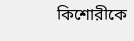কিশোরীকে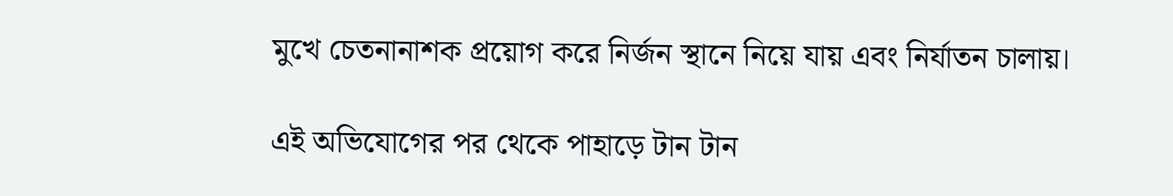মুখে চেতনানাশক প্রয়োগ করে নির্জন স্থানে নিয়ে যায় এবং নির্যাতন চালায়।

এই অভিযোগের পর থেকে পাহাড়ে টান টান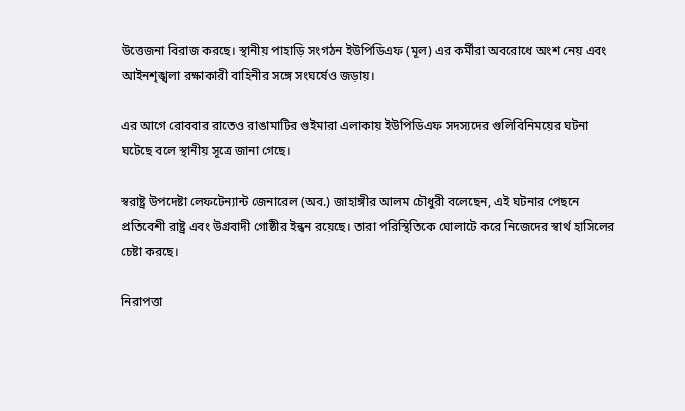উত্তেজনা বিরাজ করছে। স্থানীয় পাহাড়ি সংগঠন ইউপিডিএফ (মূল) এর কর্মীরা অবরোধে অংশ নেয় এবং আইনশৃঙ্খলা রক্ষাকারী বাহিনীর সঙ্গে সংঘর্ষেও জড়ায়।

এর আগে রোববার রাতেও রাঙামাটির গুইমারা এলাকায় ইউপিডিএফ সদস্যদের গুলিবিনিময়ের ঘটনা ঘটেছে বলে স্থানীয় সূত্রে জানা গেছে।

স্বরাষ্ট্র উপদেষ্টা লেফটেন্যান্ট জেনারেল (অব.) জাহাঙ্গীর আলম চৌধুরী বলেছেন, এই ঘটনার পেছনে প্রতিবেশী রাষ্ট্র এবং উগ্রবাদী গোষ্ঠীর ইন্ধন রয়েছে। তারা পরিস্থিতিকে ঘোলাটে করে নিজেদের স্বার্থ হাসিলের চেষ্টা করছে।

নিরাপত্তা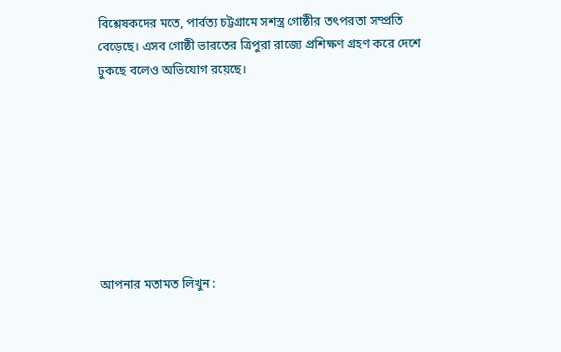বিশ্লেষকদের মতে, পার্বত্য চট্টগ্রামে সশস্ত্র গোষ্ঠীর তৎপরতা সম্প্রতি বেড়েছে। এসব গোষ্ঠী ভারতের ত্রিপুরা রাজ্যে প্রশিক্ষণ গ্রহণ করে দেশে ঢুকছে বলেও অভিযোগ রয়েছে।








আপনার মতামত লিখুন :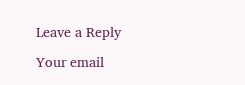Leave a Reply

Your email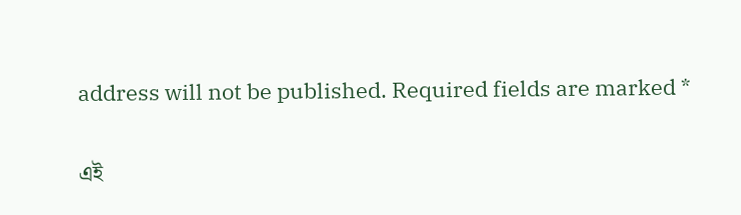address will not be published. Required fields are marked *

এই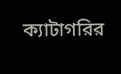ক্যাটাগরির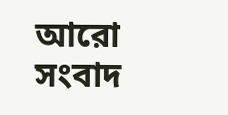আরো সংবাদ